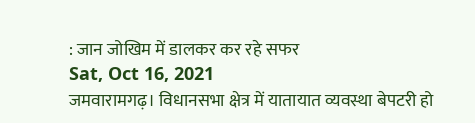: जान जोखिम में डालकर कर रहे सफर
Sat, Oct 16, 2021
जमवारामगढ़। विधानसभा क्षेत्र में यातायात व्यवस्था बेपटरी हो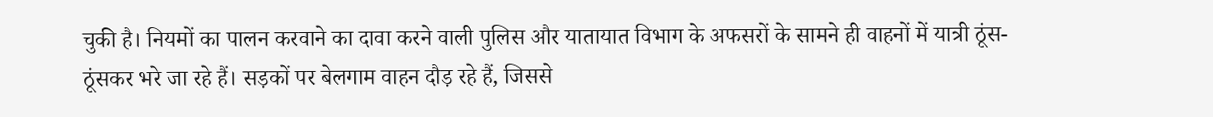चुकी है। नियमों का पालन करवाने का दावा करने वाली पुलिस और यातायात विभाग के अफसरों के सामने ही वाहनों में यात्री ठूंस-ठूंसकर भरे जा रहे हैं। सड़कों पर बेलगाम वाहन दौड़ रहे हैं, जिससे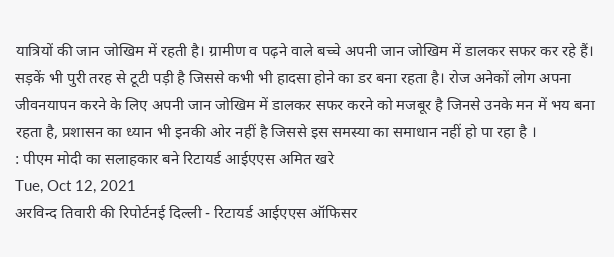यात्रियों की जान जोखिम में रहती है। ग्रामीण व पढ़ने वाले बच्चे अपनी जान जोखिम में डालकर सफर कर रहे हैं। सड़कें भी पुरी तरह से टूटी पड़ी है जिससे कभी भी हादसा होने का डर बना रहता है। रोज अनेकों लोग अपना जीवनयापन करने के लिए अपनी जान जोखिम में डालकर सफर करने को मजबूर है जिनसे उनके मन में भय बना रहता है, प्रशासन का ध्यान भी इनकी ओर नहीं है जिससे इस समस्या का समाधान नहीं हो पा रहा है ।
: पीएम मोदी का सलाहकार बने रिटायर्ड आईएएस अमित खरे
Tue, Oct 12, 2021
अरविन्द तिवारी की रिपोर्टनई दिल्ली - रिटायर्ड आईएएस ऑफिसर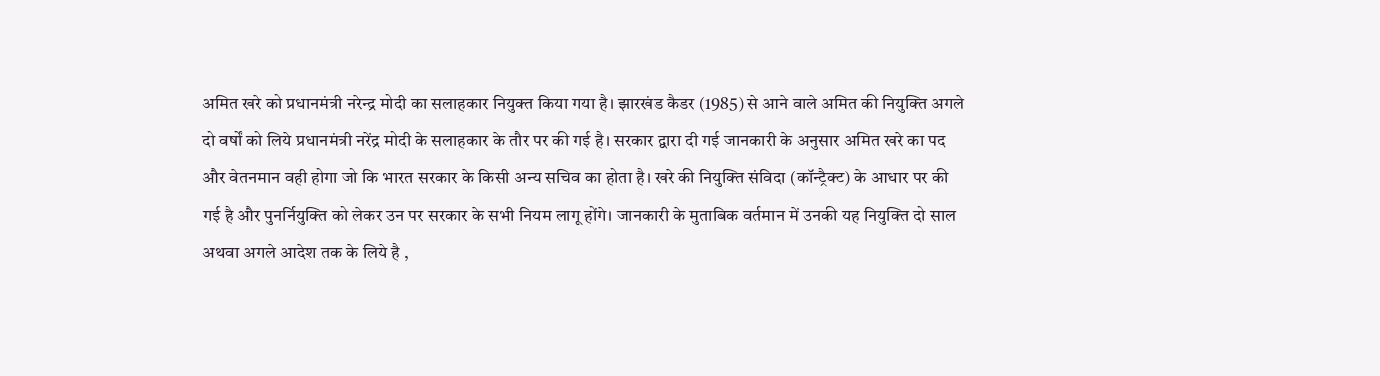अमित खरे को प्रधानमंत्री नरेन्द्र मोदी का सलाहकार नियुक्त किया गया है। झारखंड कैडर (1985) से आने वाले अमित की नियुक्ति अगले दो वर्षों को लिये प्रधानमंत्री नरेंद्र मोदी के सलाहकार के तौर पर की गई है। सरकार द्वारा दी गई जानकारी के अनुसार अमित खरे का पद और वेतनमान वही होगा जो कि भारत सरकार के किसी अन्य सचिव का होता है। खरे की नियुक्ति संविदा (कॉन्ट्रैक्ट) के आधार पर की गई है और पुनर्नियुक्ति को लेकर उन पर सरकार के सभी नियम लागू होंगे। जानकारी के मुताबिक वर्तमान में उनकी यह नियुक्ति दो साल अथवा अगले आदेश तक के लिये है ,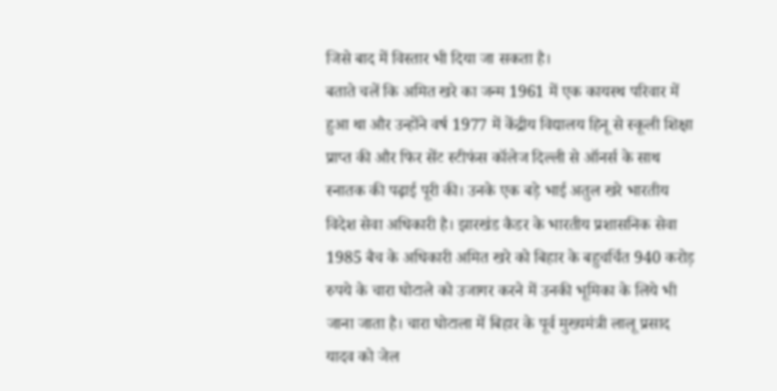जिसे बाद में विस्तार भी दिया जा सकता है।
बताते चलें कि अमित खरे का जन्म 1961 में एक कायस्थ परिवार में हुआ था और उन्होंने वर्ष 1977 में केंद्रीय विद्यालय हिनू से स्कूली शिक्षा प्राप्त की और फिर सेंट स्टीफंस कॉलेज दिल्ली से ऑनर्स के साथ स्नातक की पढ़ाई पूरी की। उनके एक बड़े भाई अतुल खरे भारतीय विदेश सेवा अधिकारी है। झारखंड कैडर के भारतीय प्रशासनिक सेवा 1985 बैच के अधिकारी अमित खरे को बिहार के बहुचर्चित 940 करोड़ रुपये के चारा घोटाले को उजागर करने में उनकी भूमिका के लिये भी जाना जाता है। चारा घोटाला में बिहार के पूर्व मुख्यमंत्री लालू प्रसाद यादव को जेल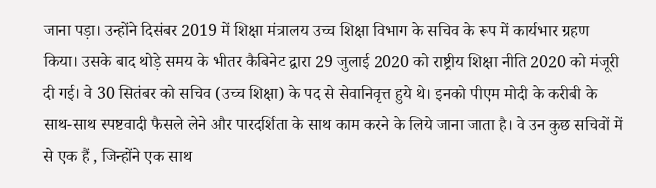जाना पड़ा। उन्होंने दिसंबर 2019 में शिक्षा मंत्रालय उच्च शिक्षा विभाग के सचिव के रूप में कार्यभार ग्रहण किया। उसके बाद थोड़े समय के भीतर कैबिनेट द्वारा 29 जुलाई 2020 को राष्ट्रीय शिक्षा नीति 2020 को मंजूरी दी गई। वे 30 सितंबर को सचिव (उच्च शिक्षा) के पद से सेवानिवृत्त हुये थे। इनको पीएम मोदी के करीबी के साथ-साथ स्पष्टवादी फैसले लेने और पारदर्शिता के साथ काम करने के लिये जाना जाता है। वे उन कुछ सचिवों में से एक हैं , जिन्होंने एक साथ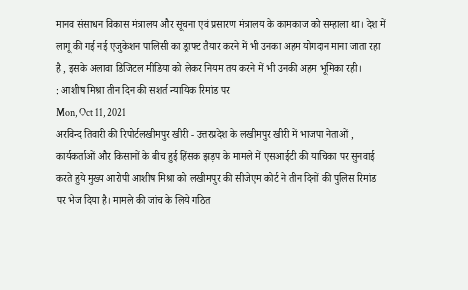मानव संसाधन विकास मंत्रालय और सूचना एवं प्रसारण मंत्रालय के कामकाज को सम्हाला था। देश में लागू की गई नई एजुकेशन पालिसी का ड्राफ्ट तैयार करने में भी उनका अहम योगदान माना जाता रहा है , इसके अलावा डिजिटल मीडिया को लेकर नियम तय करने में भी उनकी अहम भूमिका रही।
: आशीष मिश्रा तीन दिन की सशर्त न्यायिक रिमांड पर
Mon, Oct 11, 2021
अरविन्द तिवारी की रिपोर्टलखीमपुर खीरी - उत्तरप्रदेश के लखीमपुर खीरी में भाजपा नेताओं , कार्यकर्ताओं और किसानों के बीच हुई हिंसक झड़प के मामले में एसआईटी की याचिका पर सुनवाई करते हुये मुख्य आरोपी आशीष मिश्रा को लखीमपुर की सीजेएम कोर्ट ने तीन दिनों की पुलिस रिमांड पर भेज दिया है। मामले की जांच के लिये गठित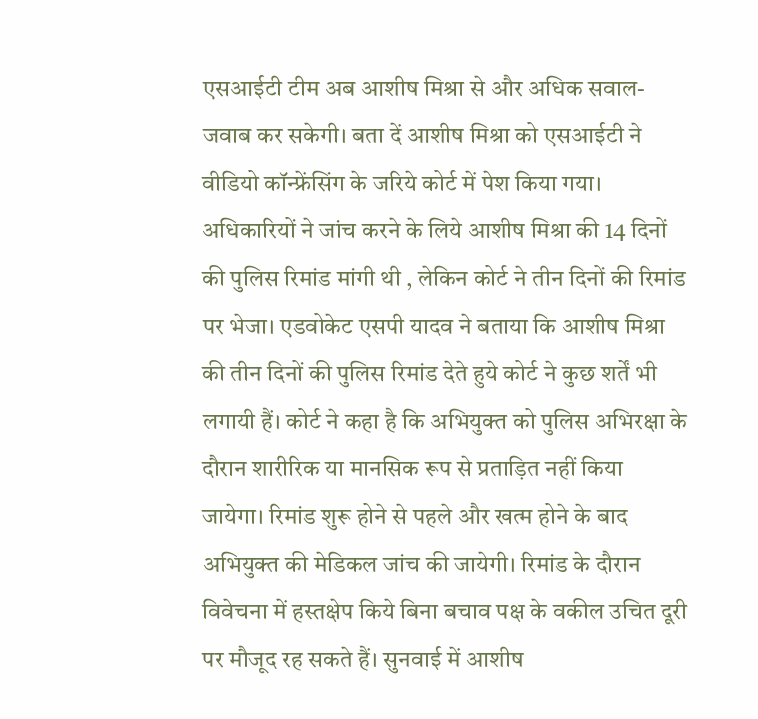एसआईटी टीम अब आशीष मिश्रा से और अधिक सवाल-जवाब कर सकेगी। बता दें आशीष मिश्रा को एसआईटी ने वीडियो कॉन्फ्रेंसिंग के जरिये कोर्ट में पेश किया गया। अधिकारियों ने जांच करने के लिये आशीष मिश्रा की 14 दिनों की पुलिस रिमांड मांगी थी , लेकिन कोर्ट ने तीन दिनों की रिमांड पर भेजा। एडवोकेट एसपी यादव ने बताया कि आशीष मिश्रा की तीन दिनों की पुलिस रिमांड देते हुये कोर्ट ने कुछ शर्तें भी लगायी हैं। कोर्ट ने कहा है कि अभियुक्त को पुलिस अभिरक्षा के दौरान शारीरिक या मानसिक रूप से प्रताड़ित नहीं किया जायेगा। रिमांड शुरू होने से पहले और खत्म होने के बाद अभियुक्त की मेडिकल जांच की जायेगी। रिमांड के दौरान विवेचना में हस्तक्षेप किये बिना बचाव पक्ष के वकील उचित दूरी पर मौजूद रह सकते हैं। सुनवाई में आशीष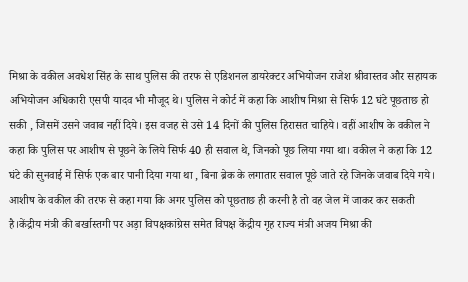मिश्रा के वकील अवधेश सिंह के साथ पुलिस की तरफ से एडिशनल डायरेक्टर अभियोजन राजेश श्रीवास्तव और सहायक अभियोजन अधिकारी एसपी यादव भी मौजूद थे। पुलिस ने कोर्ट में कहा कि आशीष मिश्रा से सिर्फ 12 घंटे पूछताछ हो सकी , जिसमें उसने जवाब नहीं दिये। इस वजह से उसे 14 दिनों की पुलिस हिरासत चाहिये। वहीं आशीष के वकील ने कहा कि पुलिस पर आशीष से पूछने के लिये सिर्फ 40 ही सवाल थे, जिनको पूछ लिया गया था। वकील ने कहा कि 12 घंटे की सुनवाई में सिर्फ एक बार पानी दिया गया था , बिना ब्रेक के लगातार सवाल पूछे जाते रहे जिनके जवाब दिये गये। आशीष के वकील की तरफ से कहा गया कि अगर पुलिस को पूछताछ ही करनी है तो वह जेल में जाकर कर सकती है।केंद्रीय मंत्री की बर्खास्तगी पर अड़ा विपक्षकांग्रेस समेत विपक्ष केंद्रीय गृह राज्य मंत्री अजय मिश्रा की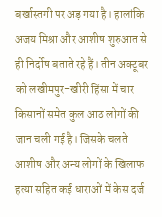बर्खास्तगी पर अड़ गया है। हालांकि अजय मिश्रा और आशीष शुरुआत से ही निर्दोष बताते रहे हैं। तीन अक्टूबर को लखीमपुर-खीरी हिंसा में चार किसानों समेत कुल आठ लोगों की जान चली गई है। जिसके चलते आशीष और अन्य लोगों के खिलाफ हत्या सहित कई धाराओं में केस दर्ज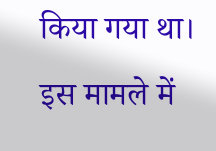किया गया था। इस मामले में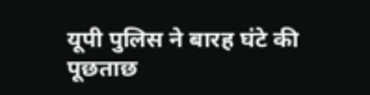यूपी पुलिस ने बारह घंटे की पूछताछ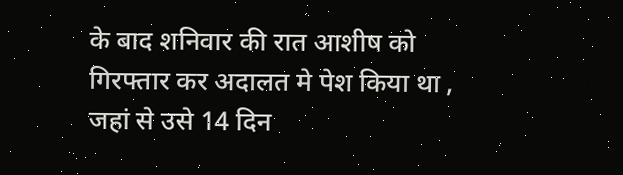के बाद शनिवार की रात आशीष को गिरफ्तार कर अदालत मे पेश किया था , जहां से उसे 14 दिन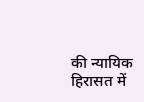की न्यायिक हिरासत में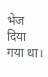भेज दिया गया था।